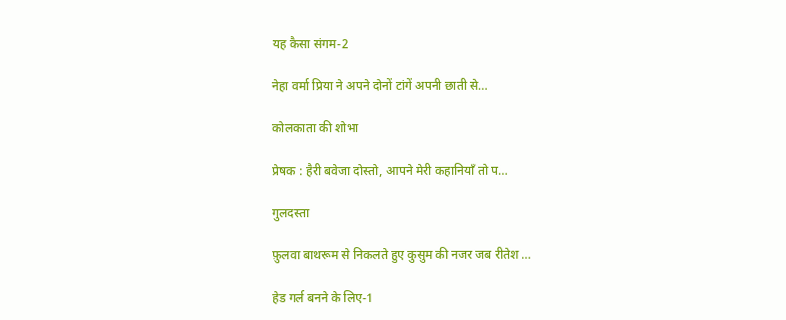यह कैसा संगम-2

नेहा वर्मा प्रिया ने अपने दोनों टांगें अपनी छाती से…

कोलकाता की शोभा

प्रेषक : हैरी बवेजा दोस्तो, आपने मेरी कहानियाँ तो प…

गुलदस्ता

फ़ुलवा बाथरूम से निकलते हुए कुसुम की नजर जब रीतेश …

हेड गर्ल बनने के लिए-1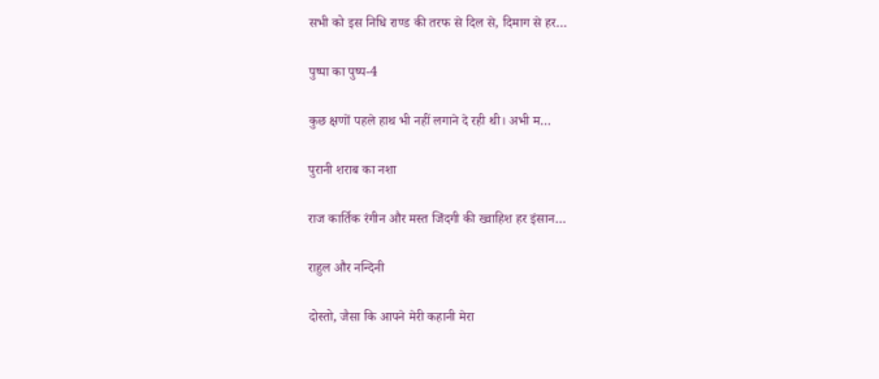सभी को इस निधि राण्ड की तरफ से दिल से, दिमाग से हर…

पुष्पा का पुष्प-4

कुछ क्षणों पहले हाथ भी नहीं लगाने दे रही थी। अभी म…

पुरानी शराब का नशा

राज कार्तिक रंगीन और मस्त जिंदगी की ख्वाहिश हर इंसान…

राहुल और नन्दिनी

दोस्तो, जैसा कि आपने मेरी कहानी मेरा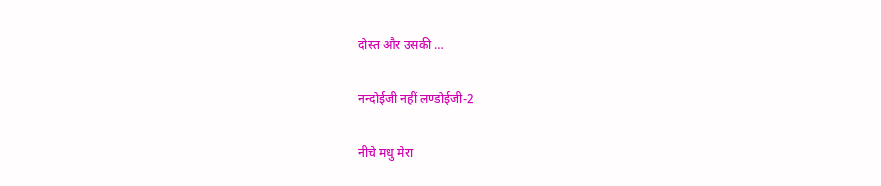दोस्त और उसकी …

नन्दोईजी नहीं लण्डोईजी-2

नीचे मधु मेरा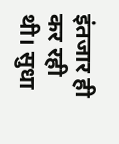इंतजार ही कर रही थी। सुधा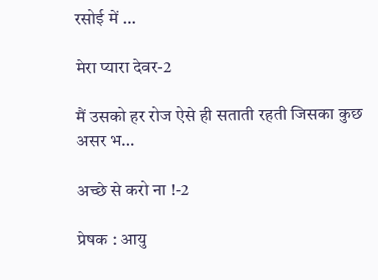रसोई में …

मेरा प्यारा देवर-2

मैं उसको हर रोज ऐसे ही सताती रहती जिसका कुछ असर भ…

अच्छे से करो ना !-2

प्रेषक : आयु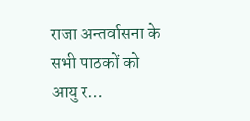राजा अन्तर्वासना के सभी पाठकों को आयु र…